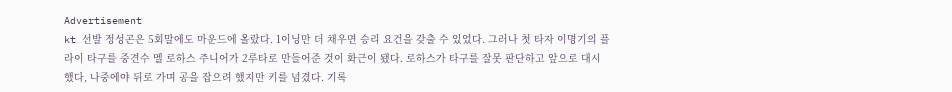Advertisement
kt 선발 정성곤은 5회말에도 마운드에 올랐다. 1이닝만 더 채우면 승리 요건을 갖출 수 있었다. 그러나 첫 타자 이명기의 플라이 타구를 중견수 멜 로하스 주니어가 2루타로 만들어준 것이 화근이 됐다. 로하스가 타구를 잘못 판단하고 앞으로 대시했다, 나중에야 뒤로 가며 공을 잡으려 했지만 키를 넘겼다. 기록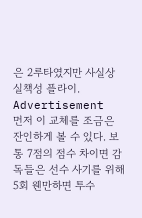은 2루타였지만 사실상 실책성 플라이.
Advertisement
먼저 이 교체를 조금은 잔인하게 볼 수 있다. 보통 7점의 점수 차이면 감독들은 선수 사기를 위해 5회 웬만하면 투수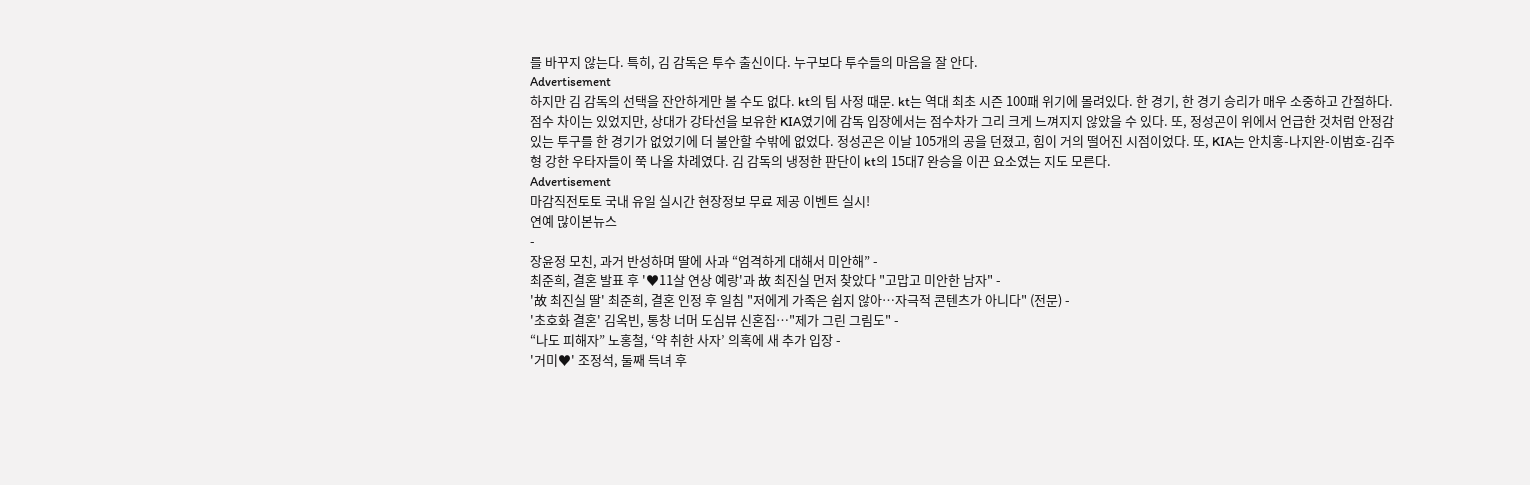를 바꾸지 않는다. 특히, 김 감독은 투수 출신이다. 누구보다 투수들의 마음을 잘 안다.
Advertisement
하지만 김 감독의 선택을 잔안하게만 볼 수도 없다. kt의 팀 사정 때문. kt는 역대 최초 시즌 100패 위기에 몰려있다. 한 경기, 한 경기 승리가 매우 소중하고 간절하다. 점수 차이는 있었지만, 상대가 강타선을 보유한 KIA였기에 감독 입장에서는 점수차가 그리 크게 느껴지지 않았을 수 있다. 또, 정성곤이 위에서 언급한 것처럼 안정감 있는 투구를 한 경기가 없었기에 더 불안할 수밖에 없었다. 정성곤은 이날 105개의 공을 던졌고, 힘이 거의 떨어진 시점이었다. 또, KIA는 안치홍-나지완-이범호-김주형 강한 우타자들이 쭉 나올 차례였다. 김 감독의 냉정한 판단이 kt의 15대7 완승을 이끈 요소였는 지도 모른다.
Advertisement
마감직전토토 국내 유일 실시간 현장정보 무료 제공 이벤트 실시!
연예 많이본뉴스
-
장윤정 모친, 과거 반성하며 딸에 사과 “엄격하게 대해서 미안해” -
최준희, 결혼 발표 후 '♥11살 연상 예랑'과 故 최진실 먼저 찾았다 "고맙고 미안한 남자" -
'故 최진실 딸' 최준희, 결혼 인정 후 일침 "저에게 가족은 쉽지 않아…자극적 콘텐츠가 아니다" (전문) -
'초호화 결혼' 김옥빈, 통창 너머 도심뷰 신혼집…"제가 그린 그림도" -
“나도 피해자” 노홍철, ‘약 취한 사자’ 의혹에 새 추가 입장 -
'거미♥' 조정석, 둘째 득녀 후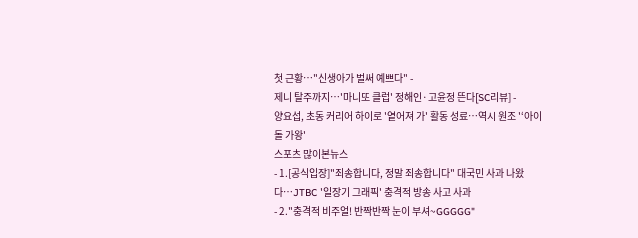첫 근황…"신생아가 벌써 예쁘다" -
제니 탈주까지…'마니또 클럽' 정해인·고윤정 뜬다[SC리뷰] -
양요섭, 초동 커리어 하이로 '옅어져 가' 활동 성료…역시 원조 '‘아이돌 가왕'
스포츠 많이본뉴스
- 1.[공식입장]"죄송합니다, 정말 죄송합니다" 대국민 사과 나왔다…JTBC '일장기 그래픽' 충격적 방송 사고 사과
- 2."충격적 비주얼! 반짝반짝 눈이 부셔~GGGGG"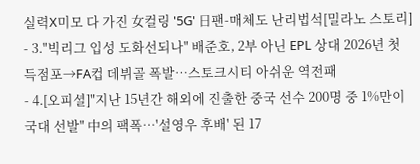실력X미모 다 가진 女컬링 '5G' 日팬-매체도 난리법석[밀라노 스토리]
- 3."빅리그 입성 도화선되나" 배준호, 2부 아닌 EPL 상대 2026년 첫 득점포→FA컵 데뷔골 폭발…스토크시티 아쉬운 역전패
- 4.[오피셜]"지난 15년간 해외에 진출한 중국 선수 200명 중 1%만이 국대 선발" 中의 팩폭…'설영우 후배' 된 17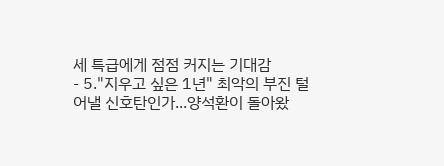세 특급에게 점점 커지는 기대감
- 5."지우고 싶은 1년" 최악의 부진 털어낼 신호탄인가...양석환이 돌아왔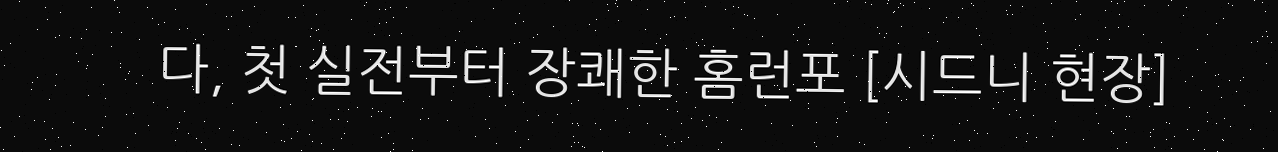다, 첫 실전부터 장쾌한 홈런포 [시드니 현장]